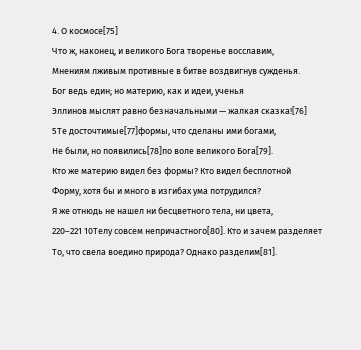4. О космосе[75]
Что ж, наконец, и великого Бога творенье восславим,
Мнениям лживым противные в битве воздвигнув сужденья.
Бог ведь един; но материю, как и идеи, ученья
Эллинов мыслят равно безначальными — жалкая сказка![76]
5Те досточтимые[77]формы, что сделаны ими богами,
Не были, но появились[78]по воле великого Бога[79].
Кто же материю видел без формы? Кто видел бесплотной
Форму, хотя бы и много в изгибах ума потрудился?
Я же отнюдь не нашел ни бесцветного тела, ни цвета,
220–221 10Телу совсем непричастного[80]. Кто и зачем разделяет
То, что свела воедино природа? Однако разделим[81].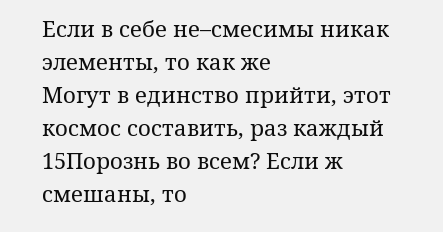Если в себе не–смесимы никак элементы, то как же
Могут в единство прийти, этот космос составить, раз каждый
15Порознь во всем? Если ж смешаны, то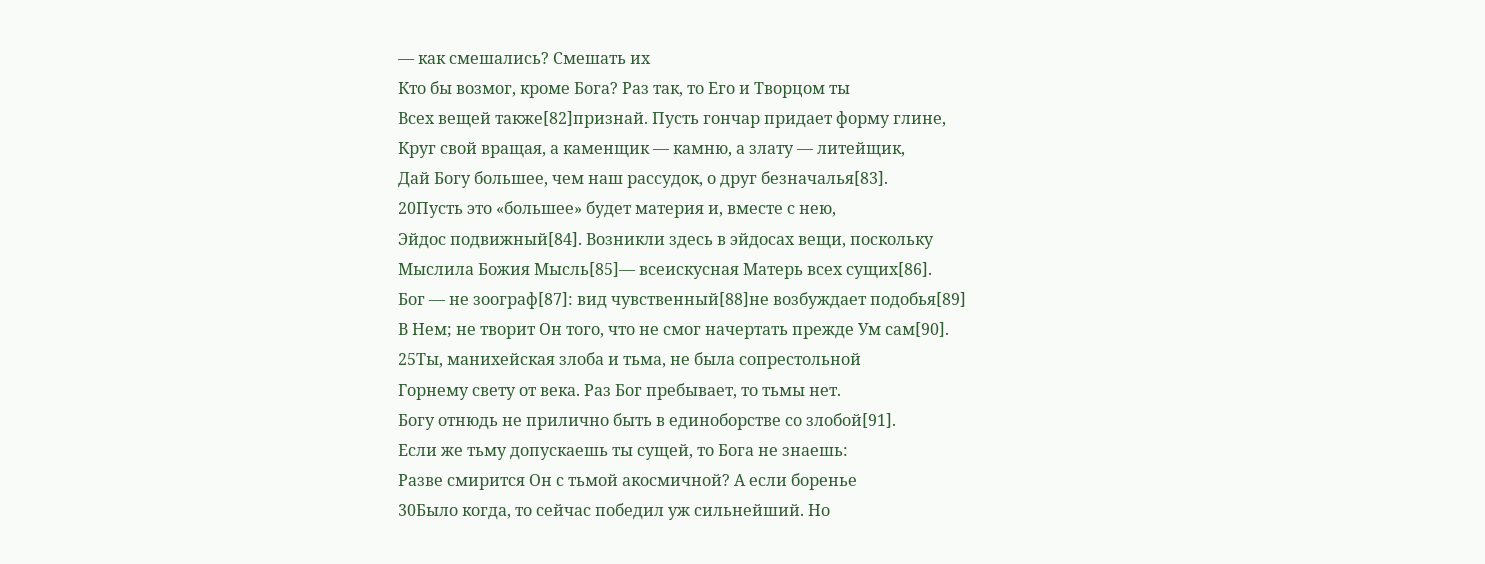— как смешались? Смешать их
Кто бы возмог, кроме Бога? Раз так, то Его и Творцом ты
Всех вещей также[82]признай. Пусть гончар придает форму глине,
Круг свой вращая, а каменщик — камню, а злату — литейщик,
Дай Богу большее, чем наш рассудок, о друг безначалья[83].
20Пусть это «большее» будет материя и, вместе с нею,
Эйдос подвижный[84]. Возникли здесь в эйдосах вещи, поскольку
Мыслила Божия Мысль[85]— всеискусная Матерь всех сущих[86].
Бог — не зоограф[87]: вид чувственный[88]не возбуждает подобья[89]
В Нем; не творит Он того, что не смог начертать прежде Ум сам[90].
25Ты, манихейская злоба и тьма, не была сопрестольной
Горнему свету от века. Раз Бог пребывает, то тьмы нет.
Богу отнюдь не прилично быть в единоборстве со злобой[91].
Если же тьму допускаешь ты сущей, то Бога не знаешь:
Разве смирится Он с тьмой акосмичной? А если боренье
30Было когда, то сейчас победил уж сильнейший. Но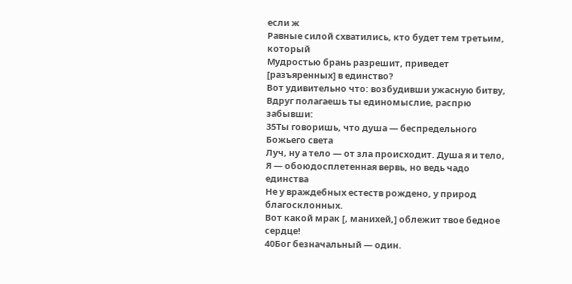если ж
Равные силой схватились, кто будет тем третьим, который
Мудростью брань разрешит, приведет [разъяренных] в единство?
Вот удивительно что: возбудивши ужасную битву,
Вдруг полагаешь ты единомыслие, распрю забывши:
35Ты говоришь, что душа — беспредельного Божьего света
Луч, ну а тело — от зла происходит. Душа я и тело,
Я — обоюдосплетенная вервь, но ведь чадо единства
Не у враждебных естеств рождено, у природ благосклонных.
Вот какой мрак [, манихей,] облежит твое бедное сердце!
40Бог безначальный — один.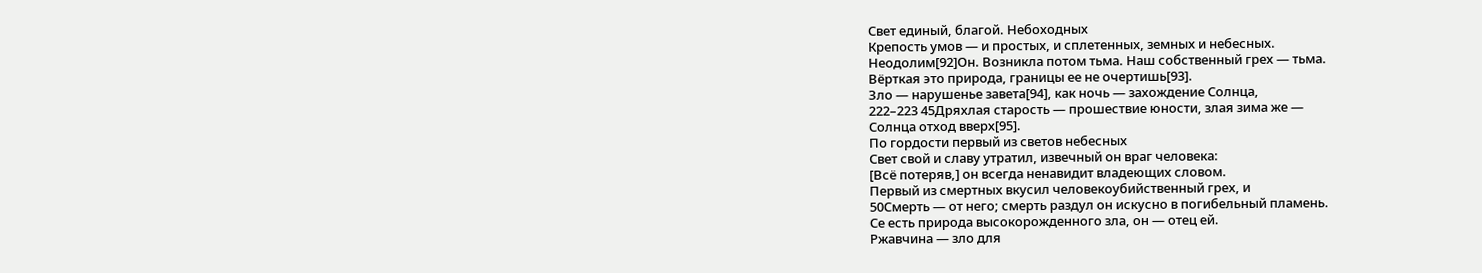Свет единый, благой. Небоходных
Крепость умов — и простых, и сплетенных, земных и небесных.
Неодолим[92]Он. Возникла потом тьма. Наш собственный грех — тьма.
Вёрткая это природа, границы ее не очертишь[93].
Зло — нарушенье завета[94], как ночь — захождение Солнца,
222–223 45Дряхлая старость — прошествие юности, злая зима же —
Солнца отход вверх[95].
По гордости первый из светов небесных
Свет свой и славу утратил, извечный он враг человека:
[Всё потеряв,] он всегда ненавидит владеющих словом.
Первый из смертных вкусил человекоубийственный грех, и
50Смерть — от него; смерть раздул он искусно в погибельный пламень.
Се есть природа высокорожденного зла, он — отец ей.
Ржавчина — зло для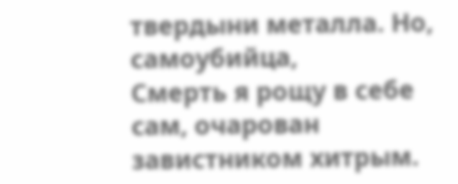твердыни металла. Но, самоубийца,
Смерть я рощу в себе сам, очарован завистником хитрым.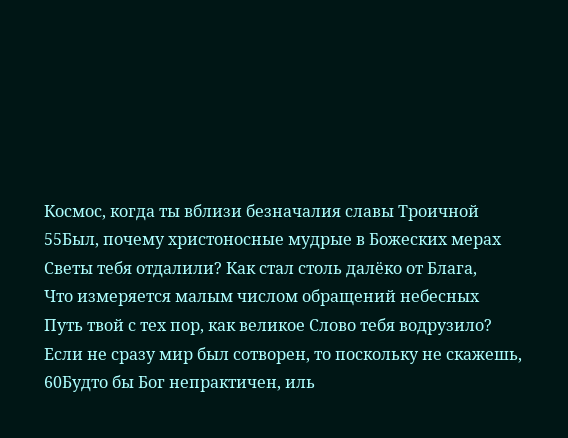Космос, когда ты вблизи безначалия славы Троичной
55Был, почему христоносные мудрые в Божеских мерах
Светы тебя отдалили? Как стал столь далёко от Блага,
Что измеряется малым числом обращений небесных
Путь твой с тех пор, как великое Слово тебя водрузило?
Если не сразу мир был сотворен, то поскольку не скажешь,
60Будто бы Бог непрактичен, иль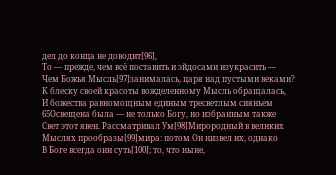дел до конца не доводит[96],
То — прежде, чем всё поставить и эйдосами изукрасить —
Чем Божья Мысль[97]занималась, царя над пустыми веками?
К блеску своей красоты вожделенному Мысль обращалась,
И божества равномощным единым тресветлым сияньем
65Освещена была — не только Богу, но избранным также
Свет этот явен. Рассматривал Ум[98]Мирородный в великих
Мыслях прообразы[99]мира: потом Он низвел их, однако
В Боге всегда они суть[100]; то, что ныне,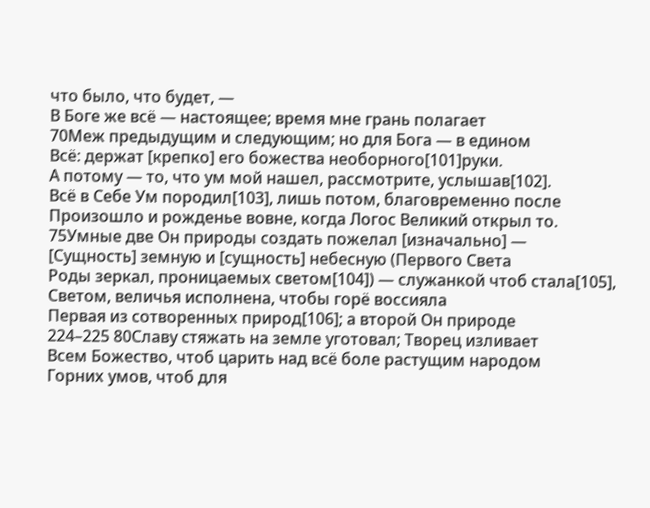что было, что будет, —
В Боге же всё — настоящее; время мне грань полагает
70Меж предыдущим и следующим; но для Бога — в едином
Всё: держат [крепко] его божества необорного[101]руки.
А потому — то, что ум мой нашел, рассмотрите, услышав[102].
Всё в Себе Ум породил[103], лишь потом, благовременно после
Произошло и рожденье вовне, когда Логос Великий открыл то.
75Умные две Он природы создать пожелал [изначально] —
[Сущность] земную и [сущность] небесную (Первого Света
Роды зеркал, проницаемых светом[104]) — служанкой чтоб стала[105],
Светом, величья исполнена, чтобы горё воссияла
Первая из сотворенных природ[106]; а второй Он природе
224–225 80Славу стяжать на земле уготовал; Творец изливает
Всем Божество, чтоб царить над всё боле растущим народом
Горних умов, чтоб для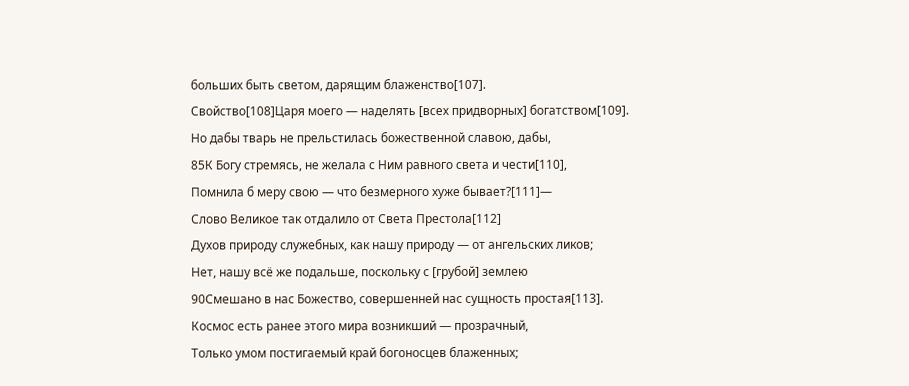больших быть светом, дарящим блаженство[107].
Свойство[108]Царя моего — наделять [всех придворных] богатством[109].
Но дабы тварь не прельстилась божественной славою, дабы,
85К Богу стремясь, не желала с Ним равного света и чести[110],
Помнила б меру свою — что безмерного хуже бывает?[111]—
Слово Великое так отдалило от Света Престола[112]
Духов природу служебных, как нашу природу — от ангельских ликов;
Нет, нашу всё же подальше, поскольку с [грубой] землею
90Смешано в нас Божество, совершенней нас сущность простая[113].
Космос есть ранее этого мира возникший — прозрачный,
Только умом постигаемый край богоносцев блаженных;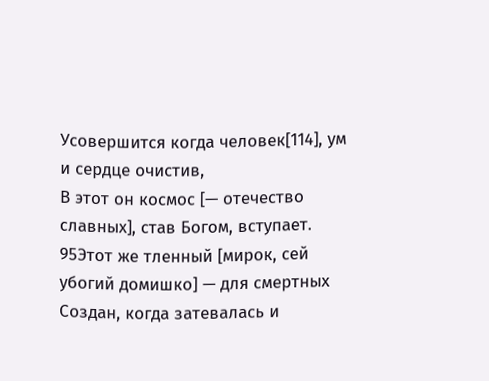Усовершится когда человек[114], ум и сердце очистив,
В этот он космос [— отечество славных], став Богом, вступает.
95Этот же тленный [мирок, сей убогий домишко] — для смертных
Создан, когда затевалась и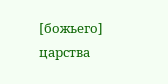[божьего] царства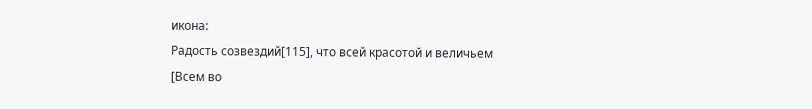икона:
Радость созвездий[115], что всей красотой и величьем
[Всем во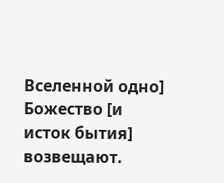Вселенной одно] Божество [и исток бытия] возвещают.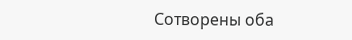Сотворены оба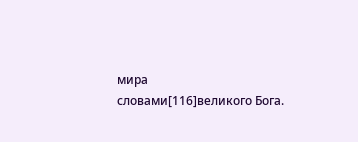мира словами[116]великого Бога.